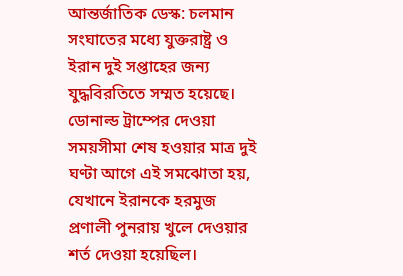আন্তর্জাতিক ডেস্ক: চলমান সংঘাতের মধ্যে যুক্তরাষ্ট্র ও ইরান দুই সপ্তাহের জন্য যুদ্ধবিরতিতে সম্মত হয়েছে। ডোনাল্ড ট্রাম্পের দেওয়া সময়সীমা শেষ হওয়ার মাত্র দুই ঘণ্টা আগে এই সমঝোতা হয়, যেখানে ইরানকে হরমুজ প্রণালী পুনরায় খুলে দেওয়ার শর্ত দেওয়া হয়েছিল।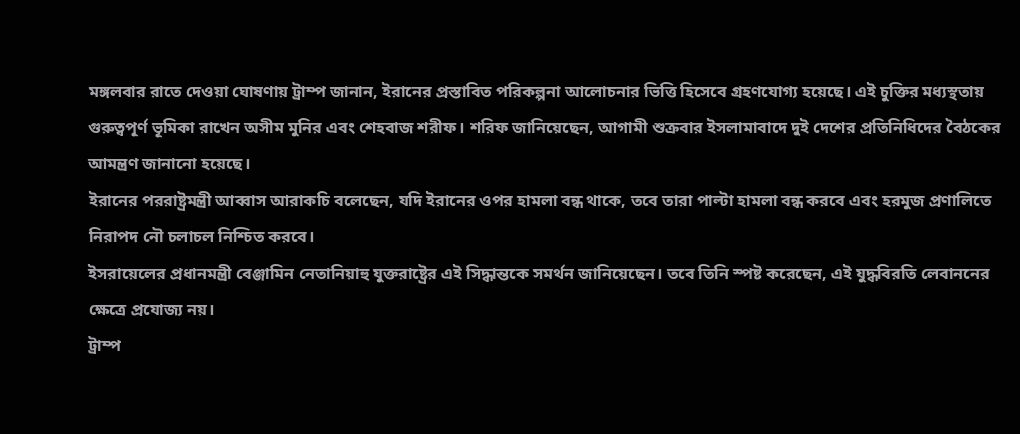মঙ্গলবার রাতে দেওয়া ঘোষণায় ট্রাম্প জানান, ইরানের প্রস্তাবিত পরিকল্পনা আলোচনার ভিত্তি হিসেবে গ্রহণযোগ্য হয়েছে। এই চুক্তির মধ্যস্থতায় গুরুত্বপূর্ণ ভূমিকা রাখেন অসীম মুনির এবং শেহবাজ শরীফ। শরিফ জানিয়েছেন, আগামী শুক্রবার ইসলামাবাদে দুই দেশের প্রতিনিধিদের বৈঠকের আমন্ত্রণ জানানো হয়েছে।
ইরানের পররাষ্ট্রমন্ত্রী আব্বাস আরাকচি বলেছেন, যদি ইরানের ওপর হামলা বন্ধ থাকে, তবে তারা পাল্টা হামলা বন্ধ করবে এবং হরমুজ প্রণালিতে নিরাপদ নৌ চলাচল নিশ্চিত করবে।
ইসরায়েলের প্রধানমন্ত্রী বেঞ্জামিন নেতানিয়াহু যুক্তরাষ্ট্রের এই সিদ্ধান্তকে সমর্থন জানিয়েছেন। তবে তিনি স্পষ্ট করেছেন, এই যুদ্ধবিরতি লেবাননের ক্ষেত্রে প্রযোজ্য নয়।
ট্রাম্প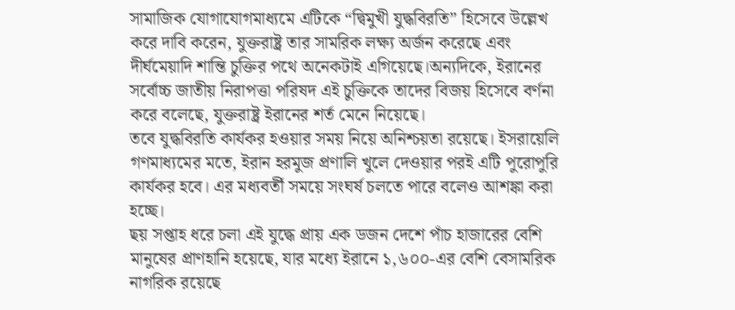সামাজিক যোগাযোগমাধ্যমে এটিকে “দ্বিমুখী যুদ্ধবিরতি” হিসেবে উল্লেখ করে দাবি করেন, যুক্তরাষ্ট্র তার সামরিক লক্ষ্য অর্জন করেছে এবং দীর্ঘমেয়াদি শান্তি চুক্তির পথে অনেকটাই এগিয়েছে।অন্যদিকে, ইরানের সর্বোচ্চ জাতীয় নিরাপত্তা পরিষদ এই চুক্তিকে তাদের বিজয় হিসেবে বর্ণনা করে বলেছে, যুক্তরাষ্ট্র ইরানের শর্ত মেনে নিয়েছে।
তবে যুদ্ধবিরতি কার্যকর হওয়ার সময় নিয়ে অনিশ্চয়তা রয়েছে। ইসরায়েলি গণমাধ্যমের মতে, ইরান হরমুজ প্রণালি খুলে দেওয়ার পরই এটি পুরোপুরি কার্যকর হবে। এর মধ্যবর্তী সময়ে সংঘর্ষ চলতে পারে বলেও আশঙ্কা করা হচ্ছে।
ছয় সপ্তাহ ধরে চলা এই যুদ্ধে প্রায় এক ডজন দেশে পাঁচ হাজারের বেশি মানুষের প্রাণহানি হয়েছে, যার মধ্যে ইরানে ১,৬০০-এর বেশি বেসামরিক নাগরিক রয়েছে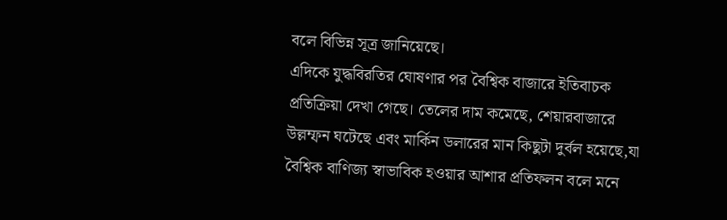বলে বিভিন্ন সূত্র জানিয়েছে।
এদিকে যুদ্ধবিরতির ঘোষণার পর বৈশ্বিক বাজারে ইতিবাচক প্রতিক্রিয়া দেখা গেছে। তেলের দাম কমেছে, শেয়ারবাজারে উল্লম্ফন ঘটেছে এবং মার্কিন ডলারের মান কিছুটা দুর্বল হয়েছে,যা বৈশ্বিক বাণিজ্য স্বাভাবিক হওয়ার আশার প্রতিফলন বলে মনে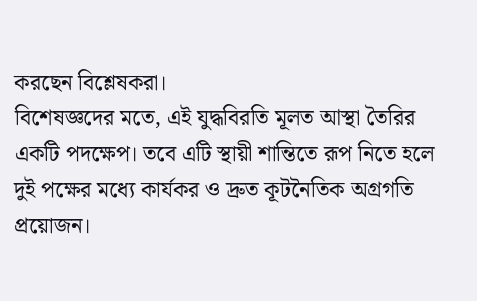করছেন বিশ্লেষকরা।
বিশেষজ্ঞদের মতে, এই যুদ্ধবিরতি মূলত আস্থা তৈরির একটি পদক্ষেপ। তবে এটি স্থায়ী শান্তিতে রূপ নিতে হলে দুই পক্ষের মধ্যে কার্যকর ও দ্রুত কূটনৈতিক অগ্রগতি প্রয়োজন।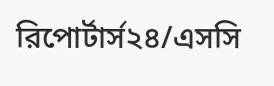রিপোর্টার্স২৪/এসসি